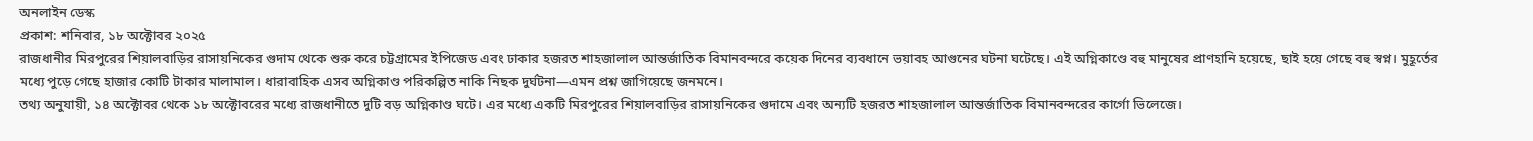অনলাইন ডেস্ক
প্রকাশ: শনিবার, ১৮ অক্টোবর ২০২৫
রাজধানীর মিরপুরের শিয়ালবাড়ির রাসায়নিকের গুদাম থেকে শুরু করে চট্টগ্রামের ইপিজেড এবং ঢাকার হজরত শাহজালাল আন্তর্জাতিক বিমানবন্দরে কয়েক দিনের ব্যবধানে ভয়াবহ আগুনের ঘটনা ঘটেছে। এই অগ্নিকাণ্ডে বহু মানুষের প্রাণহানি হয়েছে, ছাই হয়ে গেছে বহু স্বপ্ন। মুহূর্তের মধ্যে পুড়ে গেছে হাজার কোটি টাকার মালামাল। ধারাবাহিক এসব অগ্নিকাণ্ড পরিকল্পিত নাকি নিছক দুর্ঘটনা—এমন প্রশ্ন জাগিয়েছে জনমনে।
তথ্য অনুযায়ী, ১৪ অক্টোবর থেকে ১৮ অক্টোবরের মধ্যে রাজধানীতে দুটি বড় অগ্নিকাণ্ড ঘটে। এর মধ্যে একটি মিরপুরের শিয়ালবাড়ির রাসায়নিকের গুদামে এবং অন্যটি হজরত শাহজালাল আন্তর্জাতিক বিমানবন্দরের কার্গো ভিলেজে।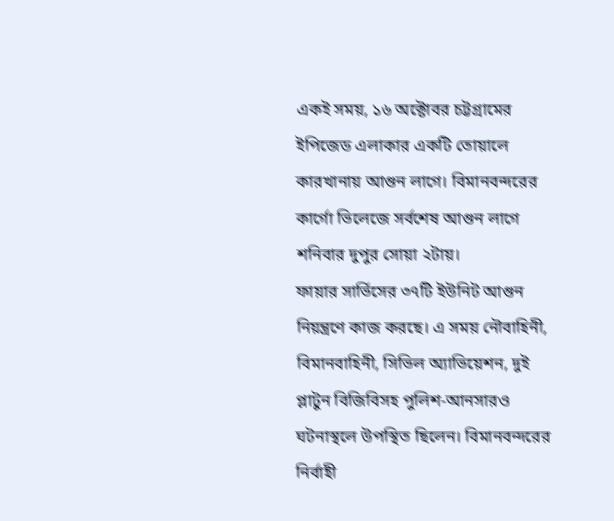একই সময়, ১৬ অক্টোবর চট্টগ্রামের ইপিজেড এলাকার একটি তোয়ালে কারখানায় আগুন লাগে। বিমানবন্দরের কার্গো ভিলেজে সর্বশেষ আগুন লাগে শনিবার দুপুর সোয়া ২টায়।
ফায়ার সার্ভিসের ৩৭টি ইউনিট আগুন নিয়ন্ত্রণে কাজ করছে। এ সময় নৌবাহিনী, বিমানবাহিনী, সিভিল অ্যাভিয়েশন, দুই প্লাটুন বিজিবিসহ পুলিশ-আনসারও ঘটনাস্থলে উপস্থিত ছিলেন। বিমানবন্দরের নির্বাহী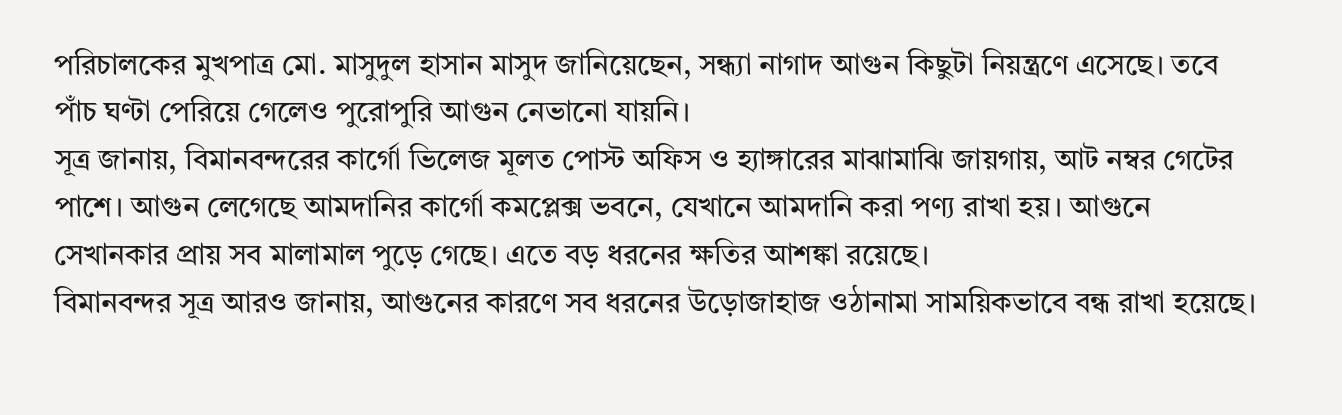পরিচালকের মুখপাত্র মো. মাসুদুল হাসান মাসুদ জানিয়েছেন, সন্ধ্যা নাগাদ আগুন কিছুটা নিয়ন্ত্রণে এসেছে। তবে পাঁচ ঘণ্টা পেরিয়ে গেলেও পুরোপুরি আগুন নেভানো যায়নি।
সূত্র জানায়, বিমানবন্দরের কার্গো ভিলেজ মূলত পোস্ট অফিস ও হ্যাঙ্গারের মাঝামাঝি জায়গায়, আট নম্বর গেটের পাশে। আগুন লেগেছে আমদানির কার্গো কমপ্লেক্স ভবনে, যেখানে আমদানি করা পণ্য রাখা হয়। আগুনে সেখানকার প্রায় সব মালামাল পুড়ে গেছে। এতে বড় ধরনের ক্ষতির আশঙ্কা রয়েছে।
বিমানবন্দর সূত্র আরও জানায়, আগুনের কারণে সব ধরনের উড়োজাহাজ ওঠানামা সাময়িকভাবে বন্ধ রাখা হয়েছে।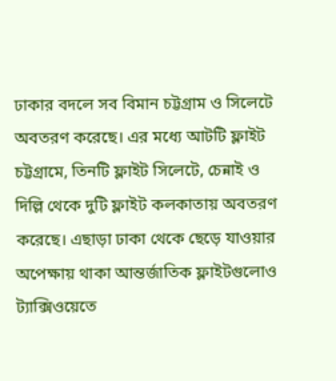ঢাকার বদলে সব বিমান চট্টগ্রাম ও সিলেটে অবতরণ করেছে। এর মধ্যে আটটি ফ্লাইট চট্টগ্রামে, তিনটি ফ্লাইট সিলেটে, চেন্নাই ও দিল্লি থেকে দুটি ফ্লাইট কলকাতায় অবতরণ করেছে। এছাড়া ঢাকা থেকে ছেড়ে যাওয়ার অপেক্ষায় থাকা আন্তর্জাতিক ফ্লাইটগুলোও ট্যাক্সিওয়েতে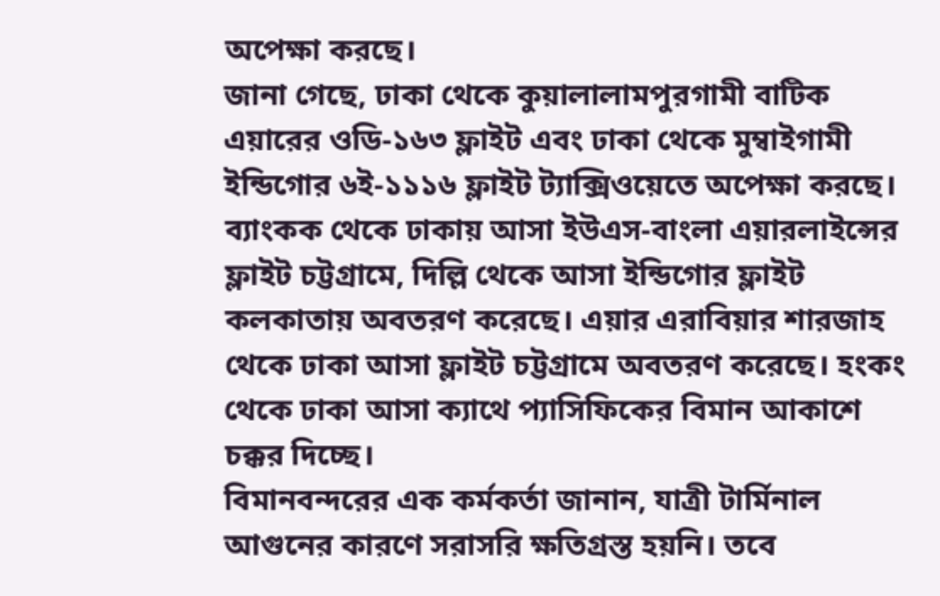অপেক্ষা করছে।
জানা গেছে, ঢাকা থেকে কুয়ালালামপুরগামী বাটিক এয়ারের ওডি-১৬৩ ফ্লাইট এবং ঢাকা থেকে মুম্বাইগামী ইন্ডিগোর ৬ই-১১১৬ ফ্লাইট ট্যাক্সিওয়েতে অপেক্ষা করছে। ব্যাংকক থেকে ঢাকায় আসা ইউএস-বাংলা এয়ারলাইন্সের ফ্লাইট চট্টগ্রামে, দিল্লি থেকে আসা ইন্ডিগোর ফ্লাইট কলকাতায় অবতরণ করেছে। এয়ার এরাবিয়ার শারজাহ থেকে ঢাকা আসা ফ্লাইট চট্টগ্রামে অবতরণ করেছে। হংকং থেকে ঢাকা আসা ক্যাথে প্যাসিফিকের বিমান আকাশে চক্কর দিচ্ছে।
বিমানবন্দরের এক কর্মকর্তা জানান, যাত্রী টার্মিনাল আগুনের কারণে সরাসরি ক্ষতিগ্রস্ত হয়নি। তবে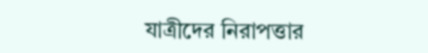যাত্রীদের নিরাপত্তার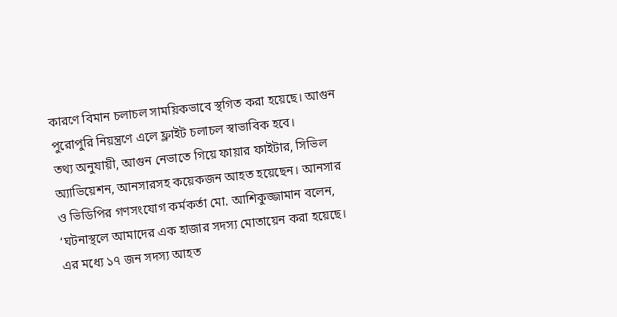কারণে বিমান চলাচল সাময়িকভাবে স্থগিত করা হয়েছে। আগুন পুরোপুরি নিয়ন্ত্রণে এলে ফ্লাইট চলাচল স্বাভাবিক হবে।
তথ্য অনুযায়ী, আগুন নেভাতে গিয়ে ফায়ার ফাইটার, সিভিল অ্যাভিয়েশন, আনসারসহ কয়েকজন আহত হয়েছেন। আনসার ও ভিডিপির গণসংযোগ কর্মকর্তা মো. আশিকুজ্জামান বলেন, ‘ঘটনাস্থলে আমাদের এক হাজার সদস্য মোতায়েন করা হয়েছে। এর মধ্যে ১৭ জন সদস্য আহত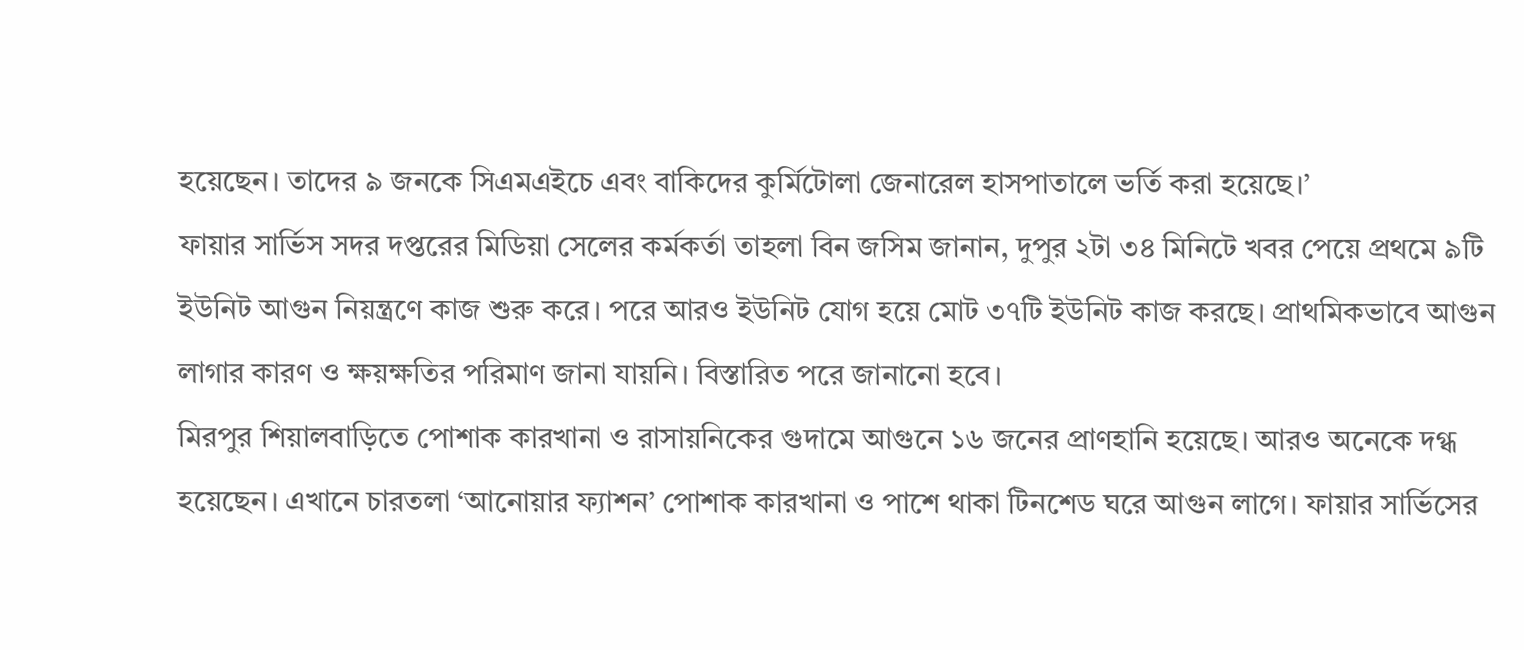হয়েছেন। তাদের ৯ জনকে সিএমএইচে এবং বাকিদের কুর্মিটোলা জেনারেল হাসপাতালে ভর্তি করা হয়েছে।’
ফায়ার সার্ভিস সদর দপ্তরের মিডিয়া সেলের কর্মকর্তা তাহলা বিন জসিম জানান, দুপুর ২টা ৩৪ মিনিটে খবর পেয়ে প্রথমে ৯টি ইউনিট আগুন নিয়ন্ত্রণে কাজ শুরু করে। পরে আরও ইউনিট যোগ হয়ে মোট ৩৭টি ইউনিট কাজ করছে। প্রাথমিকভাবে আগুন লাগার কারণ ও ক্ষয়ক্ষতির পরিমাণ জানা যায়নি। বিস্তারিত পরে জানানো হবে।
মিরপুর শিয়ালবাড়িতে পোশাক কারখানা ও রাসায়নিকের গুদামে আগুনে ১৬ জনের প্রাণহানি হয়েছে। আরও অনেকে দগ্ধ হয়েছেন। এখানে চারতলা ‘আনোয়ার ফ্যাশন’ পোশাক কারখানা ও পাশে থাকা টিনশেড ঘরে আগুন লাগে। ফায়ার সার্ভিসের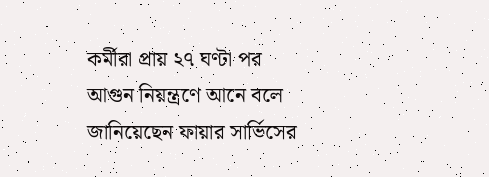কর্মীরা প্রায় ২৭ ঘণ্টা পর আগুন নিয়ন্ত্রণে আনে বলে জানিয়েছেন ফায়ার সার্ভিসের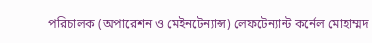পরিচালক (অপারেশন ও মেইনটেন্যান্স) লেফটেন্যান্ট কর্নেল মোহাম্মদ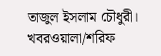তাজুল ইসলাম চৌধুরী।
খবরওয়ালা/শরিফ